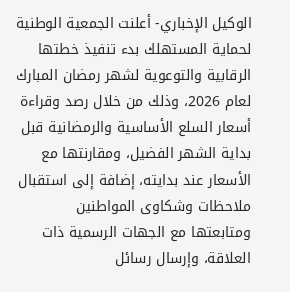الوكيل الإخباري- أعلنت الجمعية الوطنية لحماية المستهلك بدء تنفيذ خطتها الرقابية والتوعوية لشهر رمضان المبارك لعام 2026، وذلك من خلال رصد وقراءة أسعار السلع الأساسية والرمضانية قبل بداية الشهر الفضيل، ومقارنتها مع الأسعار عند بدايته، إضافة إلى استقبال ملاحظات وشكاوى المواطنين ومتابعتها مع الجهات الرسمية ذات العلاقة، وإرسال رسائل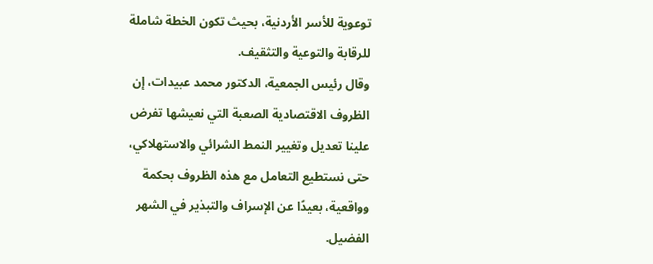توعوية للأسر الأردنية، بحيث تكون الخطة شاملة للرقابة والتوعية والتثقيف.
وقال رئيس الجمعية، الدكتور محمد عبيدات، إن الظروف الاقتصادية الصعبة التي نعيشها تفرض علينا تعديل وتغيير النمط الشرائي والاستهلاكي، حتى نستطيع التعامل مع هذه الظروف بحكمة وواقعية، بعيدًا عن الإسراف والتبذير في الشهر الفضيل.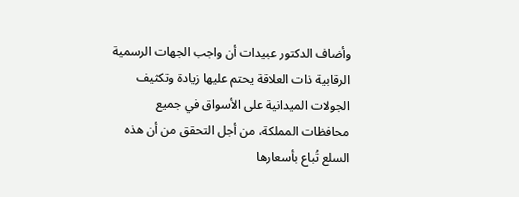وأضاف الدكتور عبيدات أن واجب الجهات الرسمية الرقابية ذات العلاقة يحتم عليها زيادة وتكثيف الجولات الميدانية على الأسواق في جميع محافظات المملكة، من أجل التحقق من أن هذه السلع تُباع بأسعارها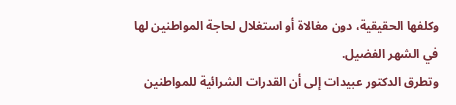وكلفها الحقيقية، دون مغالاة أو استغلال لحاجة المواطنين لها في الشهر الفضيل.
وتطرق الدكتور عبيدات إلى أن القدرات الشرائية للمواطنين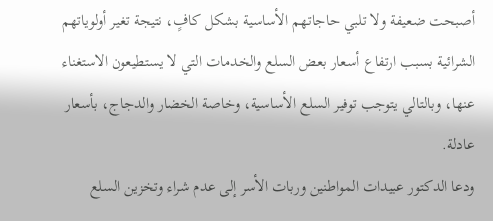أصبحت ضعيفة ولا تلبي حاجاتهم الأساسية بشكل كافٍ، نتيجة تغير أولوياتهم الشرائية بسبب ارتفاع أسعار بعض السلع والخدمات التي لا يستطيعون الاستغناء عنها، وبالتالي يتوجب توفير السلع الأساسية، وخاصة الخضار والدجاج، بأسعار عادلة.
ودعا الدكتور عبيدات المواطنين وربات الأسر إلى عدم شراء وتخزين السلع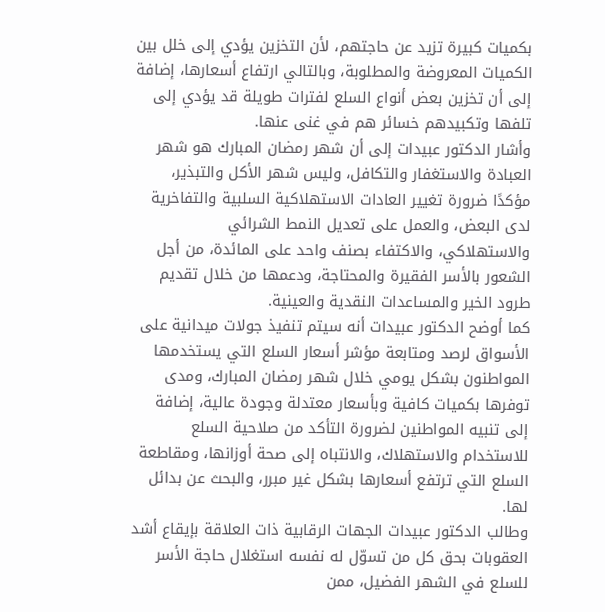بكميات كبيرة تزيد عن حاجتهم، لأن التخزين يؤدي إلى خلل بين الكميات المعروضة والمطلوبة، وبالتالي ارتفاع أسعارها، إضافة إلى أن تخزين بعض أنواع السلع لفترات طويلة قد يؤدي إلى تلفها وتكبيدهم خسائر هم في غنى عنها.
وأشار الدكتور عبيدات إلى أن شهر رمضان المبارك هو شهر العبادة والاستغفار والتكافل، وليس شهر الأكل والتبذير، مؤكدًا ضرورة تغيير العادات الاستهلاكية السلبية والتفاخرية لدى البعض، والعمل على تعديل النمط الشرائي والاستهلاكي، والاكتفاء بصنف واحد على المائدة، من أجل الشعور بالأسر الفقيرة والمحتاجة، ودعمها من خلال تقديم طرود الخير والمساعدات النقدية والعينية.
كما أوضح الدكتور عبيدات أنه سيتم تنفيذ جولات ميدانية على الأسواق لرصد ومتابعة مؤشر أسعار السلع التي يستخدمها المواطنون بشكل يومي خلال شهر رمضان المبارك، ومدى توفرها بكميات كافية وبأسعار معتدلة وجودة عالية، إضافة إلى تنبيه المواطنين لضرورة التأكد من صلاحية السلع للاستخدام والاستهلاك، والانتباه إلى صحة أوزانها، ومقاطعة السلع التي ترتفع أسعارها بشكل غير مبرر، والبحث عن بدائل لها.
وطالب الدكتور عبيدات الجهات الرقابية ذات العلاقة بإيقاع أشد العقوبات بحق كل من تسوّل له نفسه استغلال حاجة الأسر للسلع في الشهر الفضيل، ممن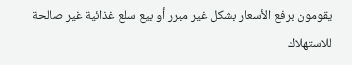يقومون برفع الأسعار بشكل غير مبرر أو بيع سلع غذائية غير صالحة للاستهلاك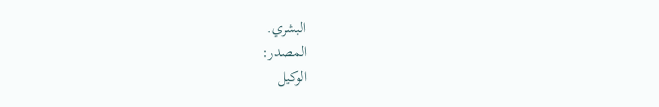البشري.
المصدر:
الوكيل